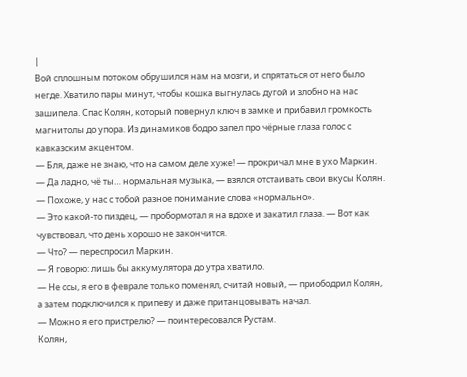|
Вой сплошным потоком обрушился нам на мозги, и спрятаться от него было негде. Хватило пары минут, чтобы кошка выгнулась дугой и злобно на нас зашипела. Спас Колян, который повернул ключ в замке и прибавил громкость магнитолы до упора. Из динамиков бодро запел про чёрные глаза голос с кавказским акцентом.
— Бля, даже не знаю, что на самом деле хуже! — прокричал мне в ухо Маркин.
— Да ладно, чё ты… нормальная музыка, — взялся отстаивать свои вкусы Колян.
— Похоже, у нас с тобой разное понимание слова «нормально».
— Это какой-то пиздец, — пробормотал я на вдохе и закатил глаза. — Вот как чувствовал, что день хорошо не закончится.
— Что? — переспросил Маркин.
— Я говорю: лишь бы аккумулятора до утра хватило.
— Не ссы, я его в феврале только поменял, считай новый, — приободрил Колян, а затем подключился к припеву и даже пританцовывать начал.
— Можно я его пристрелю? — поинтересовался Рустам.
Колян,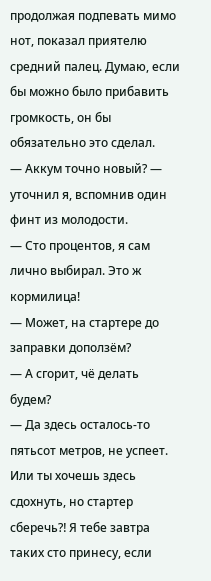продолжая подпевать мимо нот, показал приятелю средний палец. Думаю, если бы можно было прибавить громкость, он бы обязательно это сделал.
— Аккум точно новый? — уточнил я, вспомнив один финт из молодости.
— Сто процентов, я сам лично выбирал. Это ж кормилица!
— Может, на стартере до заправки доползём?
— А сгорит, чё делать будем?
— Да здесь осталось-то пятьсот метров, не успеет. Или ты хочешь здесь сдохнуть, но стартер сберечь⁈ Я тебе завтра таких сто принесу, если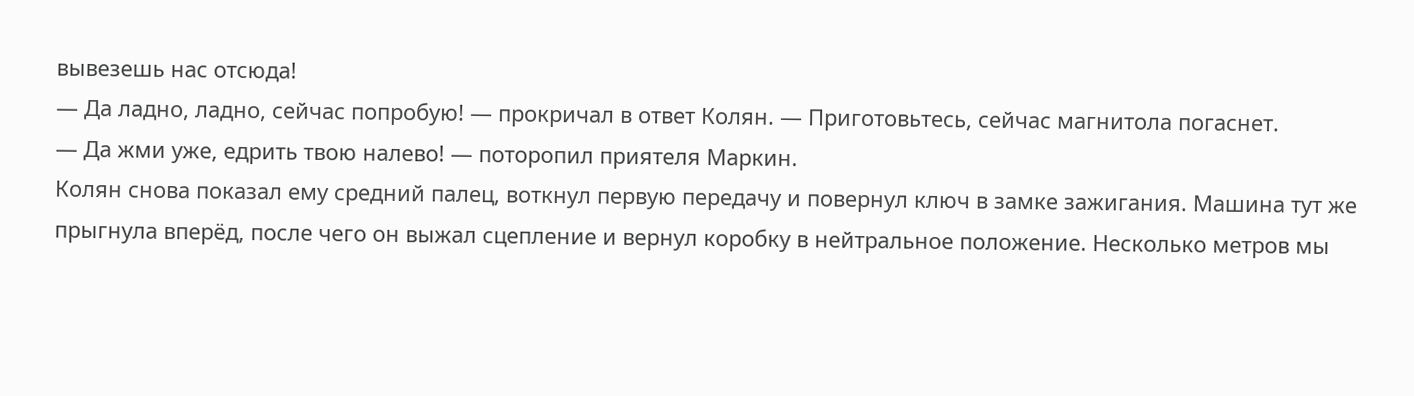вывезешь нас отсюда!
— Да ладно, ладно, сейчас попробую! — прокричал в ответ Колян. — Приготовьтесь, сейчас магнитола погаснет.
— Да жми уже, едрить твою налево! — поторопил приятеля Маркин.
Колян снова показал ему средний палец, воткнул первую передачу и повернул ключ в замке зажигания. Машина тут же прыгнула вперёд, после чего он выжал сцепление и вернул коробку в нейтральное положение. Несколько метров мы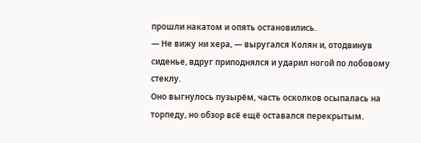прошли накатом и опять остановились.
— Не вижу ни хера, — выругался Колян и, отодвинув сиденье, вдруг приподнялся и ударил ногой по лобовому стеклу.
Оно выгнулось пузырём, часть осколков осыпалась на торпеду, но обзор всё ещё оставался перекрытым.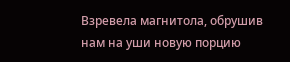Взревела магнитола, обрушив нам на уши новую порцию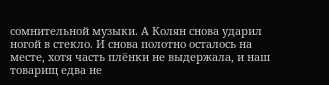сомнительной музыки. А Колян снова ударил ногой в стекло. И снова полотно осталось на месте, хотя часть плёнки не выдержала, и наш товарищ едва не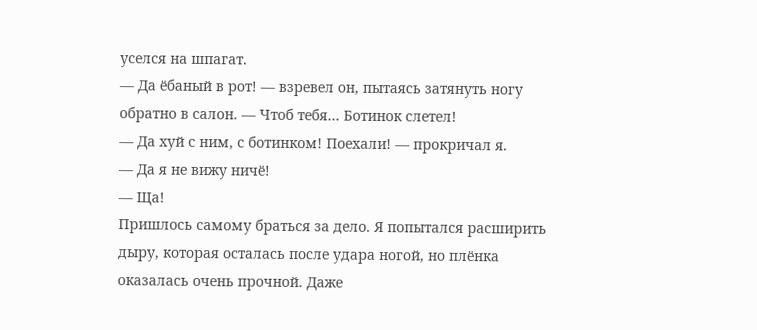уселся на шпагат.
— Да ёбаный в рот! — взревел он, пытаясь затянуть ногу обратно в салон. — Чтоб тебя… Ботинок слетел!
— Да хуй с ним, с ботинком! Поехали! — прокричал я.
— Да я не вижу ничё!
— Ща!
Пришлось самому браться за дело. Я попытался расширить дыру, которая осталась после удара ногой, но плёнка оказалась очень прочной. Даже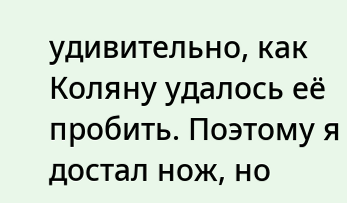удивительно, как Коляну удалось её пробить. Поэтому я достал нож, но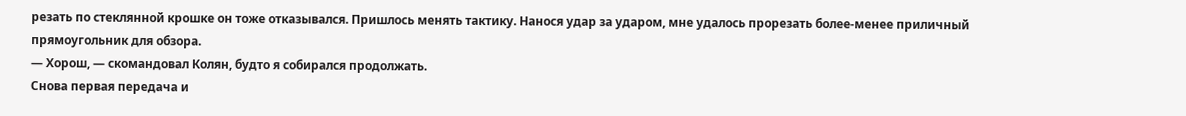резать по стеклянной крошке он тоже отказывался. Пришлось менять тактику. Нанося удар за ударом, мне удалось прорезать более-менее приличный прямоугольник для обзора.
— Хорош, — скомандовал Колян, будто я собирался продолжать.
Снова первая передача и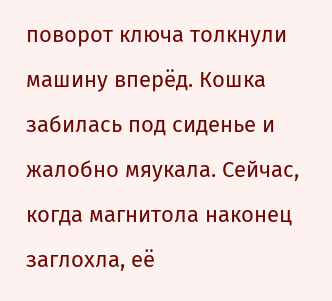поворот ключа толкнули машину вперёд. Кошка забилась под сиденье и жалобно мяукала. Сейчас, когда магнитола наконец заглохла, её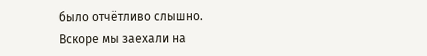было отчётливо слышно.
Вскоре мы заехали на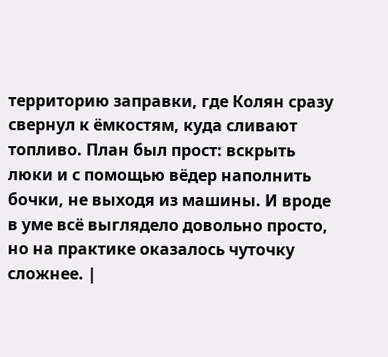территорию заправки, где Колян сразу свернул к ёмкостям, куда сливают топливо. План был прост: вскрыть люки и с помощью вёдер наполнить бочки, не выходя из машины. И вроде в уме всё выглядело довольно просто, но на практике оказалось чуточку сложнее. |